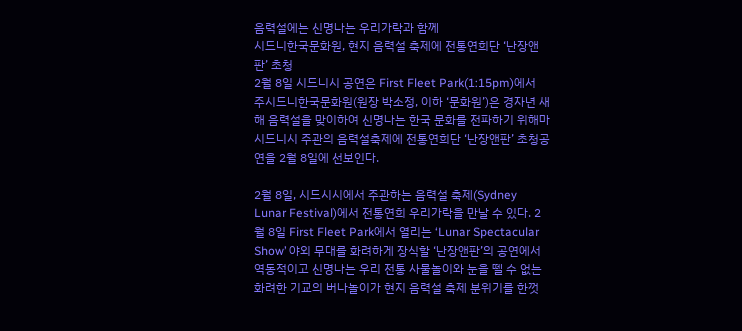음력설에는 신명나는 우리가락과 함께
시드니한국문화원, 현지 음력설 축제에 전통연희단 ‘난장앤판’ 초청
2월 8일 시드니시 공연은 First Fleet Park(1:15pm)에서
주시드니한국문화원(원장 박소정, 이하 ‘문화원’)은 경자년 새해 음력설을 맞이하여 신명나는 한국 문화를 전파하기 위해마 시드니시 주관의 음력설축제에 전통연희단 ‘난장앤판’ 초청공연을 2월 8일에 선보인다.

2월 8일, 시드시시에서 주관하는 음력설 축제(Sydney Lunar Festival)에서 전통연희 우리가락을 만날 수 있다. 2월 8일 First Fleet Park에서 열리는 ‘Lunar Spectacular Show’ 야외 무대를 화려하게 장식할 ‘난장앤판’의 공연에서 역동적이고 신명나는 우리 전통 사물놀이와 눈을 뗄 수 없는 화려한 기교의 버나놀이가 현지 음력설 축제 분위기를 한껏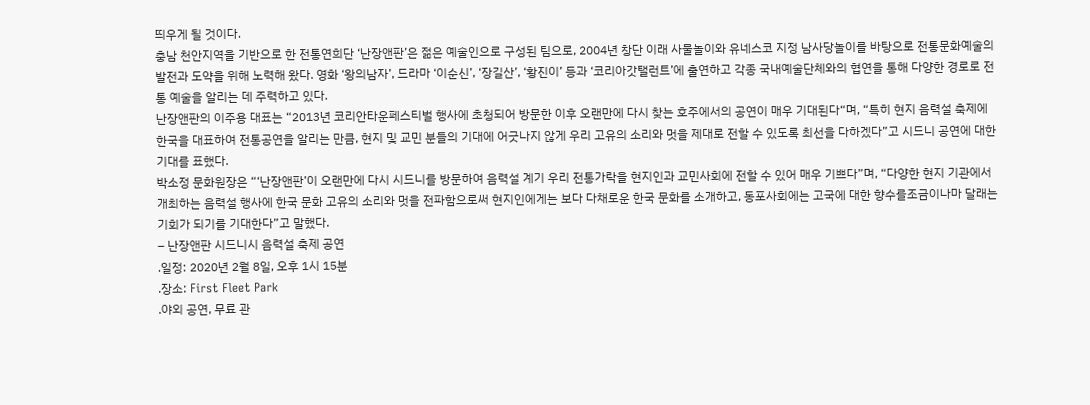띄우게 될 것이다.
충남 천안지역을 기반으로 한 전통연희단 ‘난장앤판’은 젊은 예술인으로 구성된 팀으로, 2004년 창단 이래 사물놀이와 유네스코 지정 남사당놀이를 바탕으로 전통문화예술의 발전과 도약을 위해 노력해 왔다. 영화 ‘왕의남자’, 드라마 ‘이순신’, ‘장길산’, ‘황진이’ 등과 ‘코리아갓탤런트’에 출연하고 각종 국내예술단체와의 협연을 통해 다양한 경로로 전통 예술을 알리는 데 주력하고 있다.
난장앤판의 이주용 대표는 “2013년 코리안타운페스티벌 행사에 초청되어 방문한 이후 오랜만에 다시 찾는 호주에서의 공연이 매우 기대된다“며, “특히 현지 음력설 축제에 한국을 대표하여 전통공연을 알리는 만큼, 현지 및 교민 분들의 기대에 어긋나지 않게 우리 고유의 소리와 멋을 제대로 전할 수 있도록 최선을 다하겠다”고 시드니 공연에 대한 기대를 표했다.
박소정 문화원장은 “‘난장앤판’이 오랜만에 다시 시드니를 방문하여 음력설 계기 우리 전통가락을 현지인과 교민사회에 전할 수 있어 매우 기쁘다”며, “다양한 현지 기관에서 개최하는 음력설 행사에 한국 문화 고유의 소리와 멋을 전파함으로써 현지인에게는 보다 다채로운 한국 문화를 소개하고, 동포사회에는 고국에 대한 향수를조금이나마 달래는 기회가 되기를 기대한다”고 말했다.
– 난장앤판 시드니시 음력설 축제 공연
.일정: 2020년 2월 8일, 오후 1시 15분
.장소: First Fleet Park
.야외 공연, 무료 관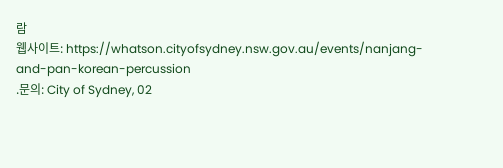람
웹사이트: https://whatson.cityofsydney.nsw.gov.au/events/nanjang-and-pan-korean-percussion
.문의: City of Sydney, 02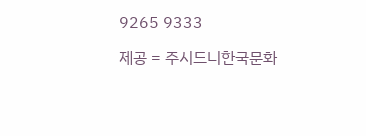9265 9333

제공 = 주시드니한국문화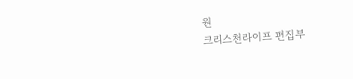원
크리스천라이프 편집부